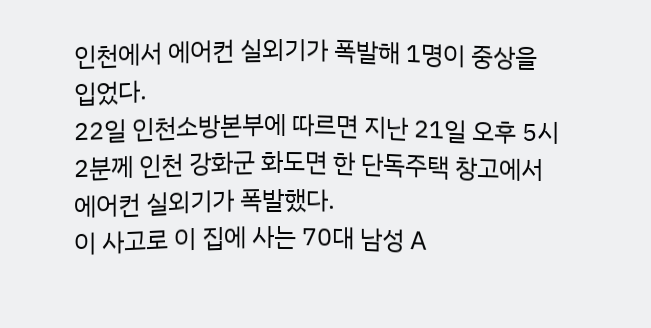인천에서 에어컨 실외기가 폭발해 1명이 중상을 입었다.
22일 인천소방본부에 따르면 지난 21일 오후 5시2분께 인천 강화군 화도면 한 단독주택 창고에서 에어컨 실외기가 폭발했다.
이 사고로 이 집에 사는 70대 남성 A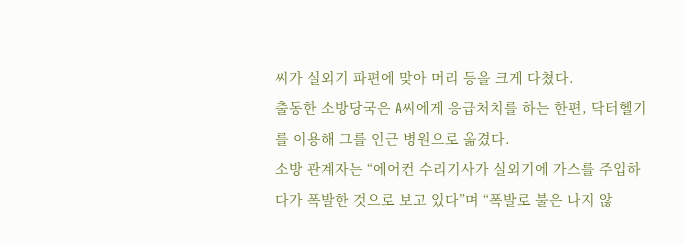씨가 실외기 파편에 맞아 머리 등을 크게 다쳤다.
출동한 소방당국은 A씨에게 응급처치를 하는 한편, 닥터헬기를 이용해 그를 인근 병원으로 옮겼다.
소방 관계자는 “에어컨 수리기사가 실외기에 가스를 주입하다가 폭발한 것으로 보고 있다”며 “폭발로 불은 나지 않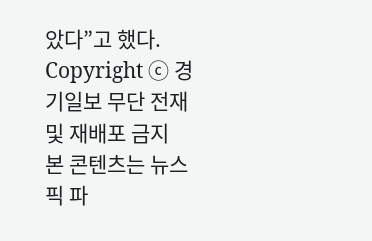았다”고 했다.
Copyright ⓒ 경기일보 무단 전재 및 재배포 금지
본 콘텐츠는 뉴스픽 파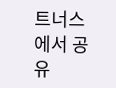트너스에서 공유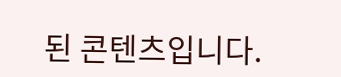된 콘텐츠입니다.